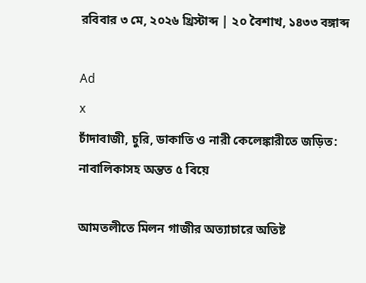রবিবার ৩ মে, ২০২৬ খ্রিস্টাব্দ | ২০ বৈশাখ, ১৪৩৩ বঙ্গাব্দ

Ad
x
চাঁদাবাজী, চুরি, ডাকাতি ও নারী কেলেঙ্কারীতে জড়িত: নাবালিকাসহ অন্তত ৫ বিয়ে

আমতলীতে মিলন গাজীর অত্যাচারে অতিষ্ট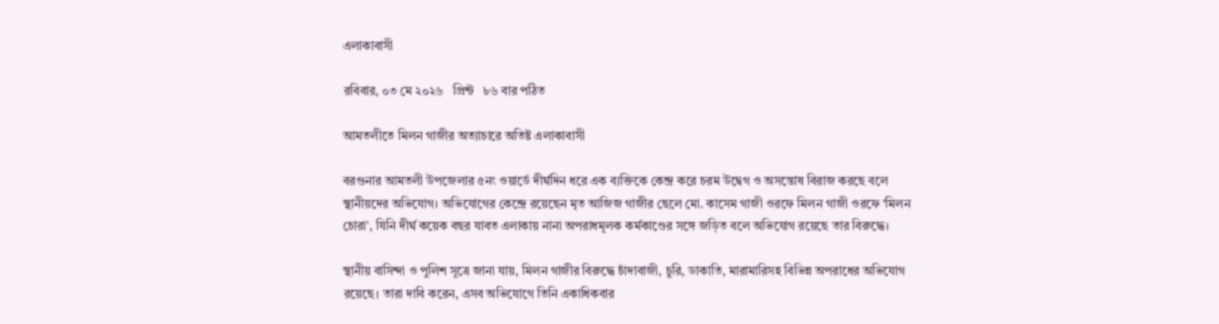এলাকাবাসী

রবিবার, ০৩ মে ২০২৬   প্রিন্ট   ৮৬ বার পঠিত

আমতলীতে মিলন গাজীর অত্যাচারে অতিষ্ট এলাকাবাসী

বরগুনার আমতলী উপজেলার ৫নং ওয়ার্ডে দীর্ঘদিন ধরে এক ব্যক্তিকে কেন্দ্র করে চরম উদ্বেগ ও অসন্তোষ বিরাজ করছে বলে স্থানীয়দের অভিযোগ। অভিযোগের কেন্দ্রে রয়েছেন মৃত আজিজ গাজীর ছেলে মো. কাসেম গাজী ওরফে মিলন গাজী ওরফে ‘মিলন চোরা’, যিনি দীর্ঘ কয়েক বছর যাবত এলাকায় নানা অপরাধমূলক কর্মকাণ্ডের সঙ্গে জড়িত বলে অভিযোগ রয়েছে তার বিরুদ্ধে।

স্থানীয় বাসিন্দা ও পুলিশ সূত্রে জানা যায়, মিলন গাজীর বিরুদ্ধে চাঁদাবাজী, চুরি, ডাকাতি, মারামারিসহ বিভিন্ন অপরাধের অভিযোগ রয়েছে। তারা দাবি করেন, এসব অভিযোগে তিনি একাধিকবার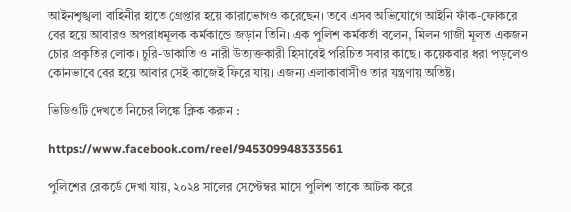আইনশৃঙ্খলা বাহিনীর হাতে গ্রেপ্তার হয়ে কারাভোগও করেছেন। তবে এসব অভিযোগে আইনি ফাঁক-ফোকরে বের হয়ে আবারও অপরাধমূলক কর্মকান্ডে জড়ান তিনি। এক পুলিশ কর্মকর্তা বলেন, মিলন গাজী মূলত একজন চোর প্রকৃতির লোক। চুরি-ডাকাতি ও নারী উত্যক্তকারী হিসাবেই পরিচিত সবার কাছে। কয়েকবার ধরা পড়লেও কোনভাবে বের হয়ে আবার সেই কাজেই ফিরে যায়। এজন্য এলাকাবাসীও তার যন্ত্রণায় অতিষ্ট।

ভিডিওটি দেখতে নিচের লিঙ্কে ক্লিক করুন :

https://www.facebook.com/reel/945309948333561

পুলিশের রেকর্ডে দেখা যায়, ২০২৪ সালের সেপ্টেম্বর মাসে পুলিশ তাকে আটক করে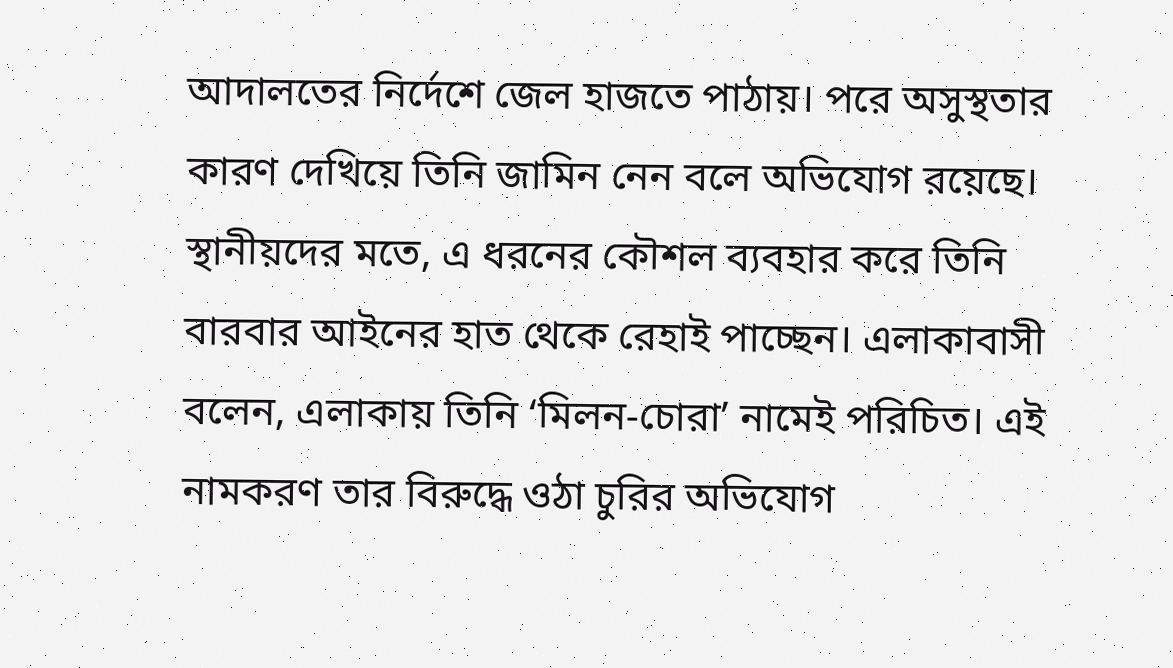আদালতের নির্দেশে জেল হাজতে পাঠায়। পরে অসুস্থতার কারণ দেখিয়ে তিনি জামিন নেন বলে অভিযোগ রয়েছে। স্থানীয়দের মতে, এ ধরনের কৌশল ব্যবহার করে তিনি বারবার আইনের হাত থেকে রেহাই পাচ্ছেন। এলাকাবাসী বলেন, এলাকায় তিনি ‘মিলন-চোরা’ নামেই পরিচিত। এই নামকরণ তার বিরুদ্ধে ওঠা চুরির অভিযোগ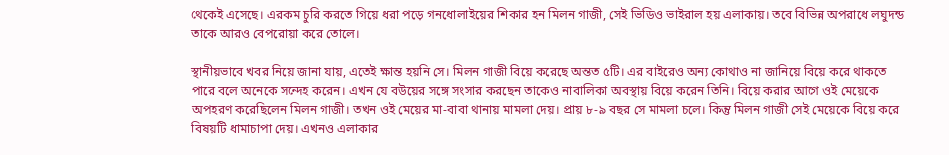থেকেই এসেছে। এরকম চুরি করতে গিয়ে ধরা পড়ে গনধোলাইয়ের শিকার হন মিলন গাজী, সেই ভিডিও ভাইরাল হয় এলাকায়। তবে বিভিন্ন অপরাধে লঘুদন্ড তাকে আরও বেপরোয়া করে তোলে।

স্থানীয়ভাবে খবর নিয়ে জানা যায়, এতেই ক্ষান্ত হয়নি সে। মিলন গাজী বিয়ে করেছে অন্তত ৫টি। এর বাইরেও অন্য কোথাও না জানিয়ে বিয়ে করে থাকতে পারে বলে অনেকে সন্দেহ করেন। এখন যে বউয়ের সঙ্গে সংসার করছেন তাকেও নাবালিকা অবস্থায় বিয়ে করেন তিনি। বিয়ে করার আগে ওই মেয়েকে অপহরণ করেছিলেন মিলন গাজী। তখন ওই মেয়ের মা-বাবা থানায় মামলা দেয়। প্রায় ৮-৯ বছর সে মামলা চলে। কিন্তু মিলন গাজী সেই মেয়েকে বিয়ে করে বিষয়টি ধামাচাপা দেয়। এখনও এলাকার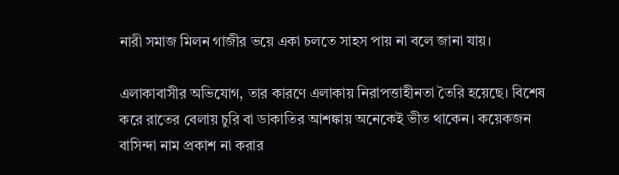নারী সমাজ মিলন গাজীর ভয়ে একা চলতে সাহস পায় না বলে জানা যায়।

এলাকাবাসীর অভিযোগ, তার কারণে এলাকায় নিরাপত্তাহীনতা তৈরি হয়েছে। বিশেষ করে রাতের বেলায় চুরি বা ডাকাতির আশঙ্কায় অনেকেই ভীত থাকেন। কয়েকজন বাসিন্দা নাম প্রকাশ না করার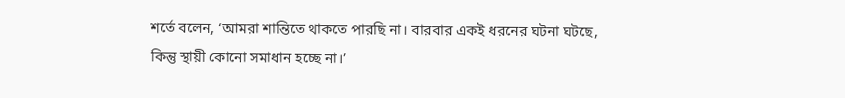শর্তে বলেন, ‘আমরা শান্তিতে থাকতে পারছি না। বারবার একই ধরনের ঘটনা ঘটছে, কিন্তু স্থায়ী কোনো সমাধান হচ্ছে না।’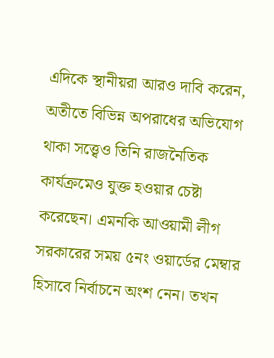এদিকে স্থানীয়রা আরও দাবি করেন, অতীতে বিভিন্ন অপরাধের অভিযোগ থাকা সত্ত্বেও তিনি রাজনৈতিক কার্যক্রমেও যুক্ত হওয়ার চেষ্টা করেছেন। এমনকি আওয়ামী লীগ সরকারের সময় ৫নং ওয়ার্ডের মেম্বার হিসাবে নির্বাচনে অংশ নেন। তখন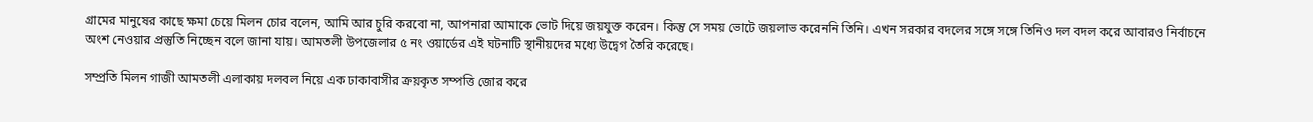গ্রামের মানুষের কাছে ক্ষমা চেয়ে মিলন চোর বলেন, আমি আর চুরি করবো না, আপনারা আমাকে ভোট দিয়ে জয়যুক্ত করেন। কিন্তু সে সময় ভোটে জয়লাভ করেননি তিনি। এখন সরকার বদলের সঙ্গে সঙ্গে তিনিও দল বদল করে আবারও নির্বাচনে অংশ নেওয়ার প্রস্তুতি নিচ্ছেন বলে জানা যায়। আমতলী উপজেলার ৫ নং ওয়ার্ডের এই ঘটনাটি স্থানীয়দের মধ্যে উদ্বেগ তৈরি করেছে।

সম্প্রতি মিলন গাজী আমতলী এলাকায় দলবল নিয়ে এক ঢাকাবাসীর ক্রয়কৃত সম্পত্তি জোর করে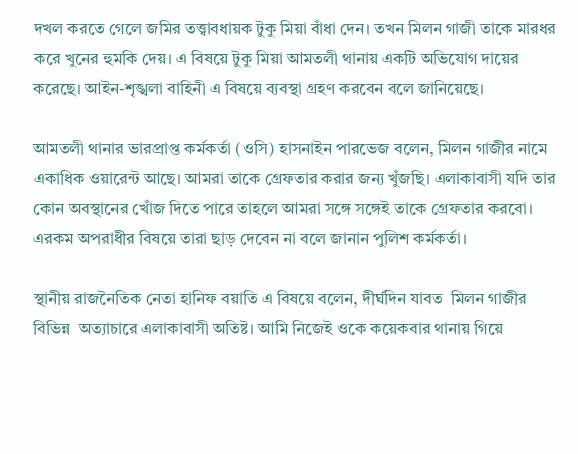দখল করতে গেলে জমির তত্ত্বাবধায়ক টুকু মিয়া বাঁধা দেন। তখন মিলন গাজী তাকে মারধর করে খুনের হুমকি দেয়। এ বিষয়ে টুকু মিয়া আমতলী থানায় একটি অভিযোগ দায়ের করেছে। আইন-শৃঙ্খলা বাহিনী এ বিষয়ে ব্যবস্থা গ্রহণ করবেন বলে জানিয়েছে।

আমতলী থানার ভারপ্রাপ্ত কর্মকর্তা (ওসি) হাসনাইন পারভেজ বলেন, মিলন গাজীর নামে একাধিক ওয়ারেন্ট আছে। আমরা তাকে গ্রেফতার করার জন্য খুঁজছি। এলাকাবাসী যদি তার কোন অবস্থানের খোঁজ দিতে পারে তাহলে আমরা সঙ্গে সঙ্গেই তাকে গ্রেফতার করবো। এরকম অপরাধীর বিষয়ে তারা ছাড় দেবেন না বলে জানান পুলিশ কর্মকর্তা।

স্থানীয় রাজনৈতিক নেতা হানিফ বয়াতি এ বিষয়ে বলেন, দীর্ঘদিন যাবত  মিলন গাজীর বিভিন্ন  অত্যাচারে এলাকাবাসী অতিষ্ট। আমি নিজেই ওকে কয়েকবার থানায় গিয়ে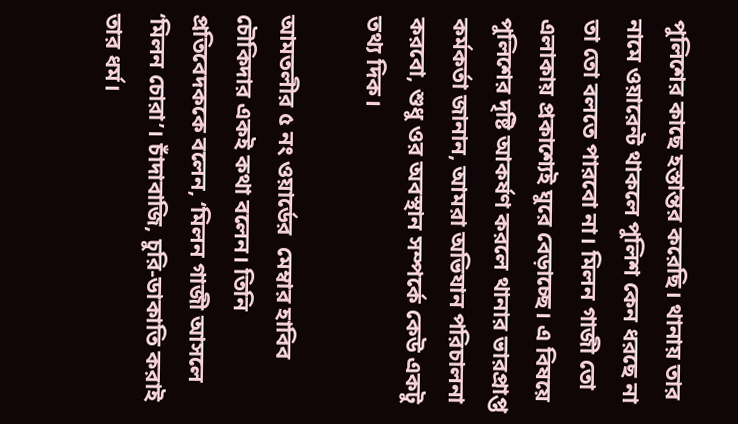পুলিশের কাছে হস্তান্তর করেছি। থানায় তার নামে ওয়ারেন্ট থাকলে পুলিশ কেন ধরছে না তা তো বলতে পারবো না। মিলন গাজী তো এলাকায় প্রকাশ্যেই ঘুরে বেড়াচ্ছে। এ বিষয়ে পুলিশের দৃষ্টি আকর্ষণ করলে থানার ভারপ্রাপ্ত কর্মকর্তা জানান, আমরা অভিযান পরিচালনা করবো, শুধু ওর অবস্থান সম্পর্কে কেউ একটু তথ্য দিক।

আমতলীর ৫ নং ওয়ার্ডের  মেম্বার হাবিব চৌকিদার একই কথা বলেন। তিনি প্রতিবেদককে বলেন, ‘মিলন গাজী আসলে ‘মিলন চোরা’। চাঁদাবাজি, চুরি-ডাকাতি করাই তার ধর্ম।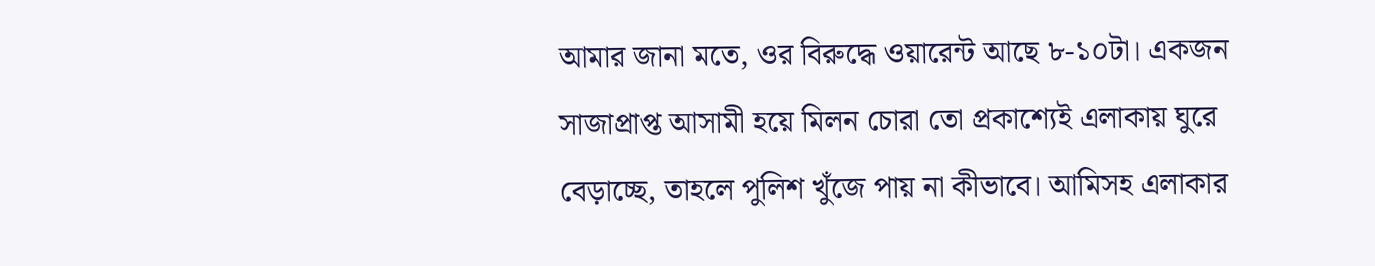আমার জানা মতে, ওর বিরুদ্ধে ওয়ারেন্ট আছে ৮-১০টা। একজন সাজাপ্রাপ্ত আসামী হয়ে মিলন চোরা তো প্রকাশ্যেই এলাকায় ঘুরে বেড়াচ্ছে, তাহলে পুলিশ খুঁজে পায় না কীভাবে। আমিসহ এলাকার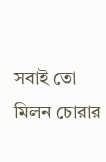সবাই তো মিলন চোরার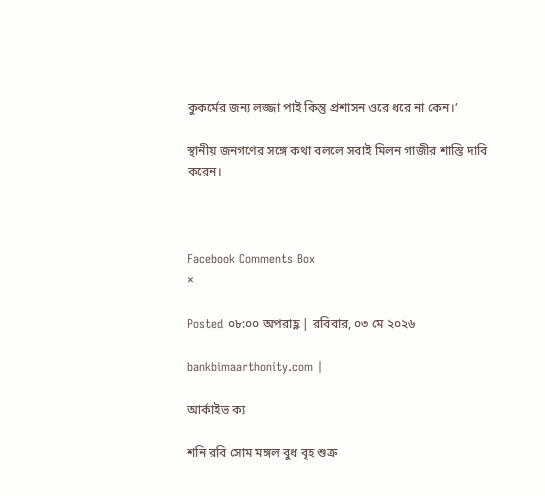কুকর্মের জন্য লজ্জা পাই কিন্তু প্রশাসন ওরে ধরে না কেন।’

স্থানীয় জনগণের সঙ্গে কথা বললে সবাই মিলন গাজীর শাস্তি দাবি করেন।



Facebook Comments Box
×

Posted ০৮:০০ অপরাহ্ণ | রবিবার, ০৩ মে ২০২৬

bankbimaarthonity.com |

আর্কাইভ ক্য

শনি রবি সোম মঙ্গল বুধ বৃহ শুক্র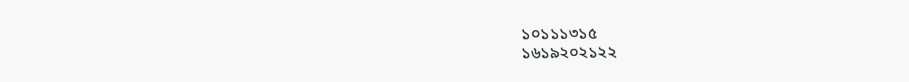১০১১১৩১৫
১৬১৯২০২১২২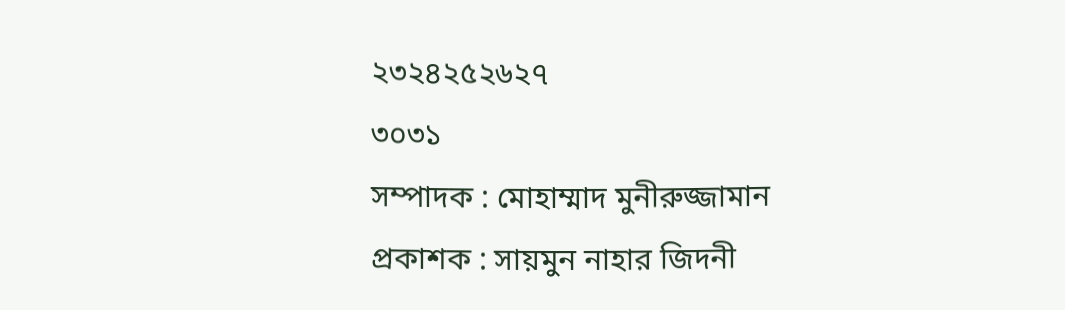২৩২৪২৫২৬২৭
৩০৩১
সম্পাদক : মোহাম্মাদ মুনীরুজ্জামান
প্রকাশক : সায়মুন নাহার জিদনী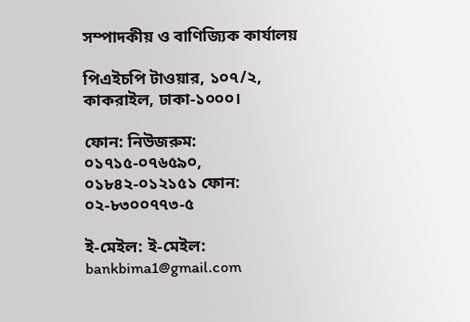সম্পাদকীয় ও বাণিজ্যিক কার্যালয়

পিএইচপি টাওয়ার, ১০৭/২, কাকরাইল, ঢাকা-১০০০।

ফোন: নিউজরুম: ০১৭১৫-০৭৬৫৯০, ০১৮৪২-০১২১৫১ ফোন: ০২-৮৩০০৭৭৩-৫

ই-মেইল: ই-মেইল: bankbima1@gmail.com